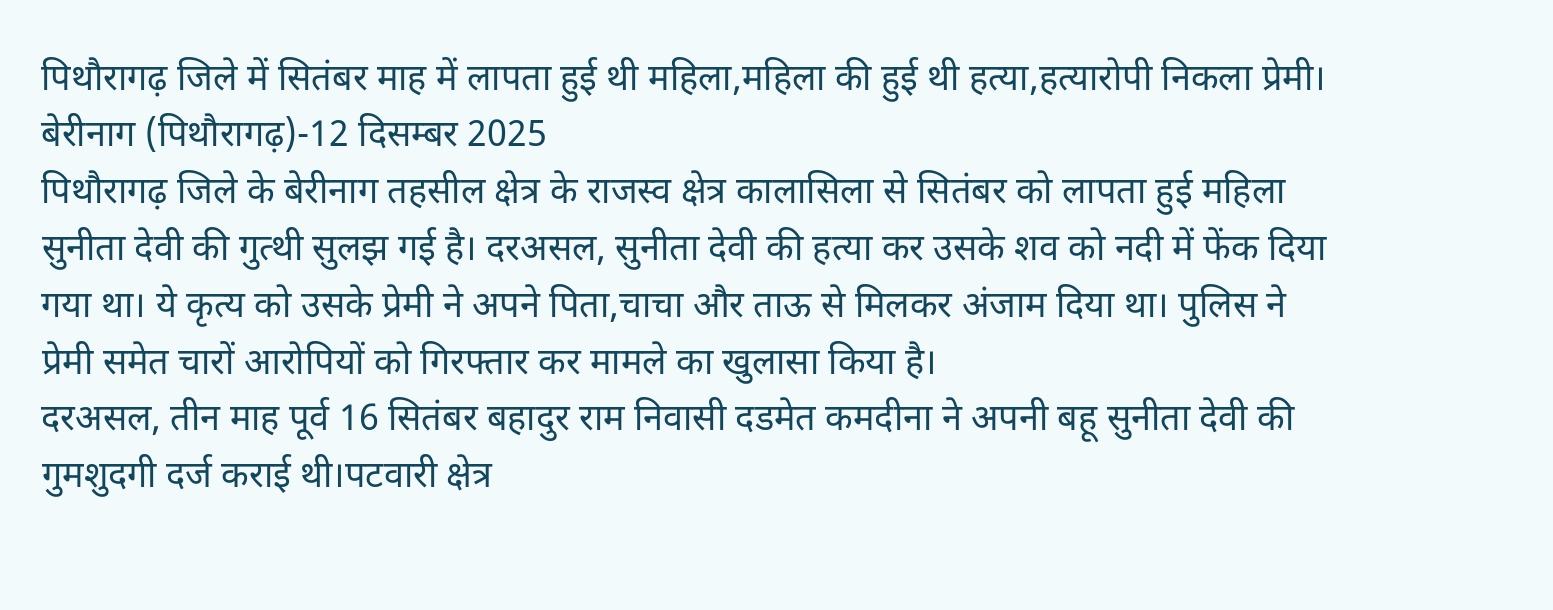पिथौरागढ़ जिले में सितंबर माह में लापता हुई थी महिला,महिला की हुई थी हत्या,हत्यारोपी निकला प्रेमी।
बेरीनाग (पिथौरागढ़)-12 दिसम्बर 2025
पिथौरागढ़ जिले के बेरीनाग तहसील क्षेत्र के राजस्व क्षेत्र कालासिला से सितंबर को लापता हुई महिला सुनीता देवी की गुत्थी सुलझ गई है। दरअसल, सुनीता देवी की हत्या कर उसके शव को नदी में फेंक दिया गया था। ये कृत्य को उसके प्रेमी ने अपने पिता,चाचा और ताऊ से मिलकर अंजाम दिया था। पुलिस ने प्रेमी समेत चारों आरोपियों को गिरफ्तार कर मामले का खुलासा किया है।
दरअसल, तीन माह पूर्व 16 सितंबर बहादुर राम निवासी दडमेत कमदीना ने अपनी बहू सुनीता देवी की गुमशुदगी दर्ज कराई थी।पटवारी क्षेत्र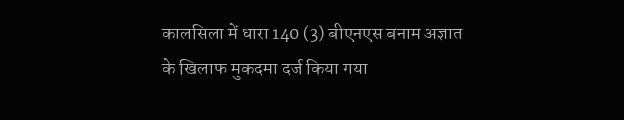कालसिला में धारा 140 (3) बीएनएस बनाम अज्ञात के खिलाफ मुकदमा दर्ज किया गया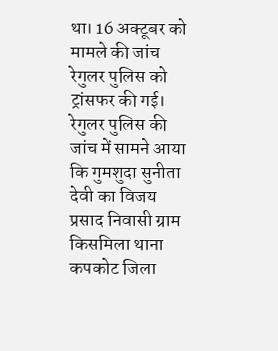था। 16 अक्टूबर को मामले की जांच रेगुलर पुलिस को ट्रांसफर की गई। रेगुलर पुलिस की जांच में सामने आया कि गुमशुदा सुनीता देवी का विजय प्रसाद निवासी ग्राम किसमिला थाना कपकोट जिला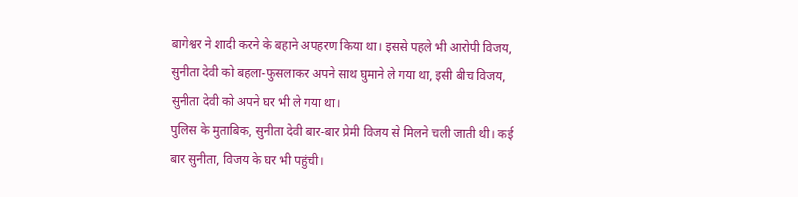बागेश्वर ने शादी करने के बहाने अपहरण किया था। इससे पहले भी आरोपी विजय, सुनीता देवी को बहला-फुसलाकर अपने साथ घुमाने ले गया था, इसी बीच विजय, सुनीता देवी को अपने घर भी ले गया था।
पुलिस के मुताबिक, सुनीता देवी बार-बार प्रेमी विजय से मिलने चली जाती थी। कई बार सुनीता, विजय के घर भी पहुंची।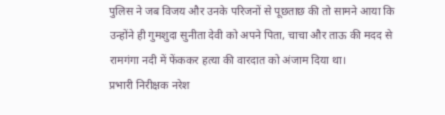पुलिस ने जब विजय और उनके परिजनों से पूछताछ की तो सामने आया कि उन्होंने ही गुमशुदा सुनीता देवी को अपने पिता, चाचा और ताऊ की मदद से रामगंगा नदी में फेंककर हत्या की वारदात को अंजाम दिया था।
प्रभारी निरीक्षक नरेश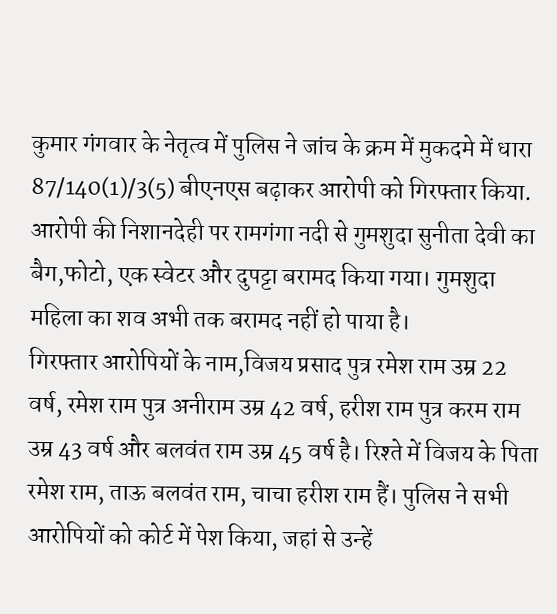कुमार गंगवार के नेतृत्व में पुलिस ने जांच के क्रम में मुकदमे में धारा 87/140(1)/3(5) बीएनएस बढ़ाकर आरोपी को गिरफ्तार किया. आरोपी की निशानदेही पर रामगंगा नदी से गुमशुदा सुनीता देवी का बैग,फोटो, एक स्वेटर और दुपट्टा बरामद किया गया। गुमशुदा महिला का शव अभी तक बरामद नहीं हो पाया है।
गिरफ्तार आरोपियों के नाम,विजय प्रसाद पुत्र रमेश राम उम्र 22 वर्ष, रमेश राम पुत्र अनीराम उम्र 42 वर्ष, हरीश राम पुत्र करम राम उम्र 43 वर्ष और बलवंत राम उम्र 45 वर्ष है। रिश्ते में विजय के पिता रमेश राम, ताऊ बलवंत राम, चाचा हरीश राम हैं। पुलिस ने सभी आरोपियों को कोर्ट में पेश किया, जहां से उन्हें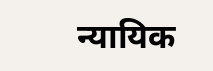न्यायिक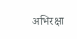अभिरक्षा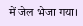में जेल भेजा गया।